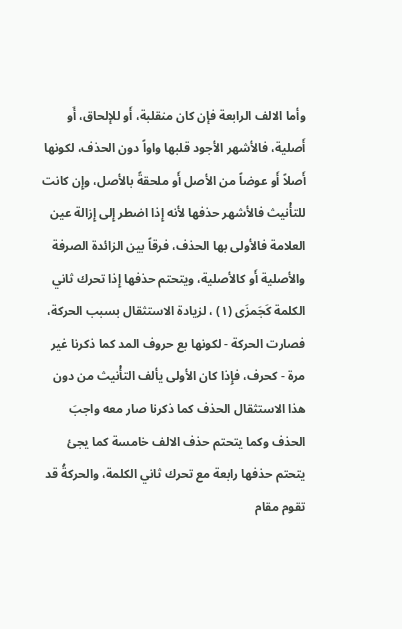وأما الالف الرابعة فإن كان منقلبة، أَو للإلحاق، أَو أَصلية، فالأشهر الأجود قلبها واواً دون الحذف، لكونها أَصلاً أَو عوضاً من الأصل أَو ملحقةً بالأصل، وإِن كانت للتأْنيث فالأشهر حذفها لأنه إِذا اضطر إِلى إِزالة عين العلامة فالأولى بها الحذف، فرقاً بين الزائدة الصرفة والأصلية أَو كالأصلية، ويتحتم حذفها إِذا تحرك ثاني الكلمة كَجَمزَى (١) ، لزيادة الاستثقال بسبب الحركة، فصارت الحركة - لكونها بع حروف المد كما ذكرنا غير مرة - كحرف، فإِذا كان الأولى يألف التأْنيث من دون هذا الاستثقال الحذف كما ذكرنا صار معه واجبَ الحذف وكما يتحتم حذف الالف خامسة كما يجئ يتحتم حذفها رابعة مع تحرك ثاني الكلمة، والحركةُ قد تقوم مقام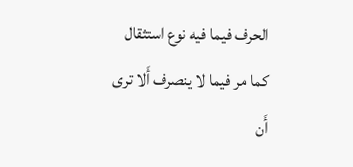الحرف فيما فيه نوع استثقال كما مر فيما لا ينصرف أَلا ترى أَن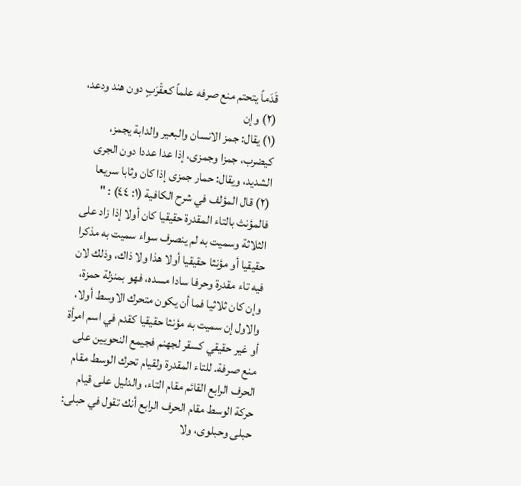قَدَماً يتحتم منع صرفه علماً كعقْرَبٍ دون هند ودعد، (٢) وإن
(١) يقال: جمز الانسان والبعير والدابة يجمز، كيضرب، جمزا وجمزى، إذا عدا عددا دون الجرى الشديد، ويقال: حمار جمزى إذا كان وثابا سريعا (٢) قال المؤلف في شرح الكافية (١: ٤٤) : " فالمؤنث بالتاء المقدرة حقيقيا كان أولا إذا زاد على الثلاثة وسميت به لم ينصرف سواء سميت به مذكرا حقيقيا أو مؤنثا حقيقيا أولا هذا ولا ذاك، وذلك لان فيه تاء مقدرة وحرفا سادا مسده، فهو بمنزلة حمزة، وإن كان ثلاثيا فما أن يكون متحرك الاوسط أولا، والاول إن سميت به مؤنثا حقيقيا كقدم في اسم امرأة أو غير حقيقي كسقر لجهنم فجيمع النحويين على منع صرفة. للتاء المقدرة ولقيام تحرك الوسط مقام الحرف الرابع القائم مقام التاء، والدليل على قيام حركة الوسط مقام الحرف الرابع أنك تقول في حبلى: حبلى وحبلوى، ولا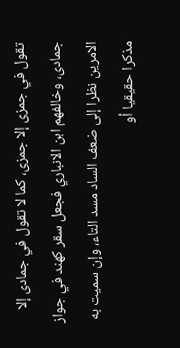تقول في جمزى إلا جمزى، كما لا تقول في جمادى إلا جمادى، وخالفهم ابن الانباري فجعل سقر كهند في جواز الامرين نظرا إلى ضعف الساد مسد التاء، وإن سميت به مذكرا حقيقيا أو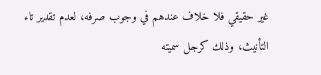غير حقيقي فلا خلاف عندهم في وجوب صرفه، لعدم تقدير تاء التأنيث، وذلك كرجل سميته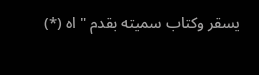يسقر وكتاب سميته بقدم " اه (*)